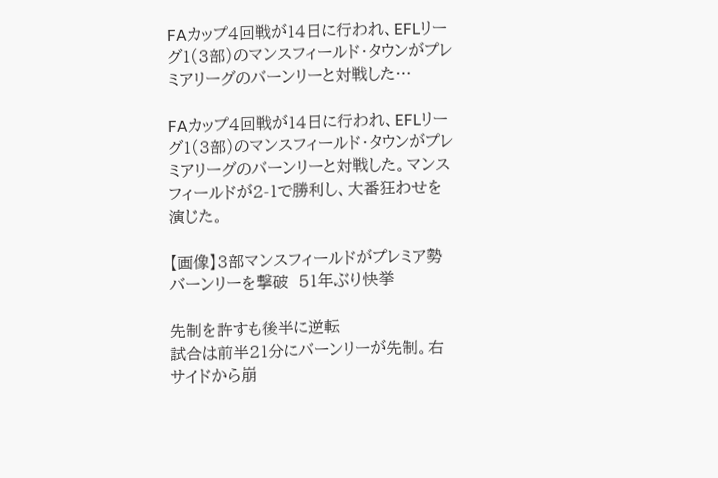FAカップ4回戦が14日に行われ、EFLリーグ1(3部)のマンスフィールド・タウンがプレミアリーグのバーンリーと対戦した…

FAカップ4回戦が14日に行われ、EFLリーグ1(3部)のマンスフィールド・タウンがプレミアリーグのバーンリーと対戦した。マンスフィールドが2-1で勝利し、大番狂わせを演じた。

【画像】3部マンスフィールドがプレミア勢バーンリーを撃破  51年ぶり快挙

先制を許すも後半に逆転
試合は前半21分にバーンリーが先制。右サイドから崩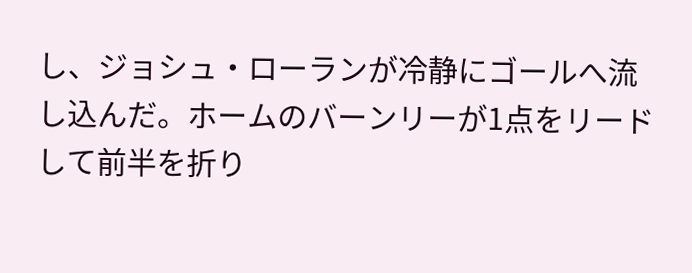し、ジョシュ・ローランが冷静にゴールへ流し込んだ。ホームのバーンリーが1点をリードして前半を折り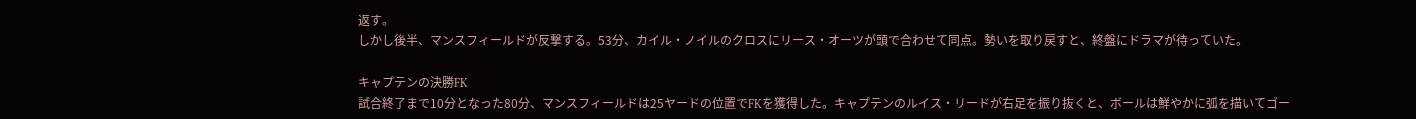返す。
しかし後半、マンスフィールドが反撃する。53分、カイル・ノイルのクロスにリース・オーツが頭で合わせて同点。勢いを取り戻すと、終盤にドラマが待っていた。

キャプテンの決勝FK
試合終了まで10分となった80分、マンスフィールドは25ヤードの位置でFKを獲得した。キャプテンのルイス・リードが右足を振り抜くと、ボールは鮮やかに弧を描いてゴー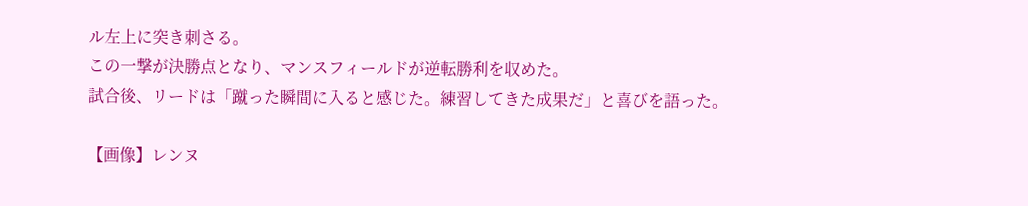ル左上に突き刺さる。
この一撃が決勝点となり、マンスフィールドが逆転勝利を収めた。
試合後、リードは「蹴った瞬間に入ると感じた。練習してきた成果だ」と喜びを語った。

【画像】レンヌ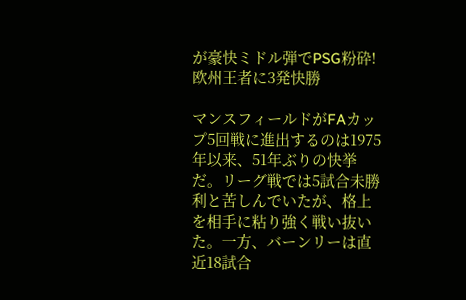が豪快ミドル弾でPSG粉砕!欧州王者に3発快勝

マンスフィールドがFAカップ5回戦に進出するのは1975年以来、51年ぶりの快挙だ。リーグ戦では5試合未勝利と苦しんでいたが、格上を相手に粘り強く戦い抜いた。一方、バーンリーは直近18試合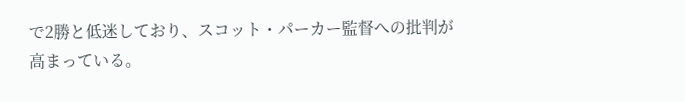で2勝と低迷しており、スコット・パーカー監督への批判が高まっている。